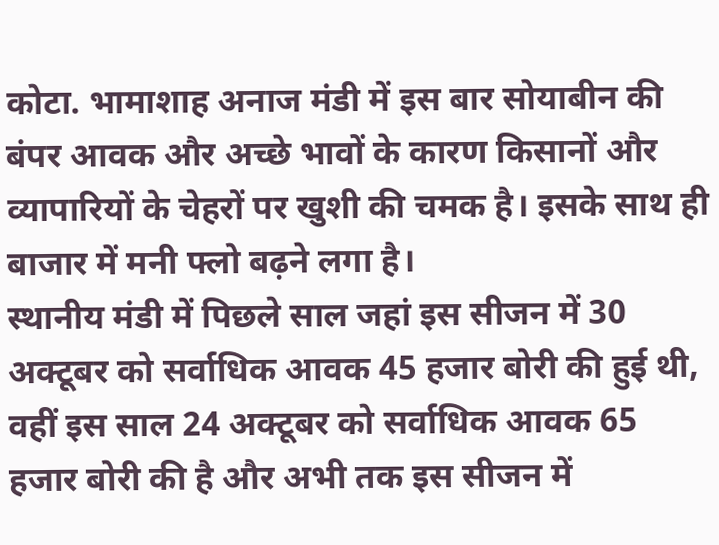कोटा. भामाशाह अनाज मंडी में इस बार सोयाबीन की बंपर आवक और अच्छे भावों के कारण किसानों और व्यापारियों के चेहरों पर खुशी की चमक है। इसके साथ ही बाजार में मनी फ्लो बढ़ने लगा है।
स्थानीय मंडी में पिछले साल जहां इस सीजन में 30 अक्टूबर को सर्वाधिक आवक 45 हजार बोरी की हुई थी, वहीं इस साल 24 अक्टूबर को सर्वाधिक आवक 65 हजार बोरी की है और अभी तक इस सीजन में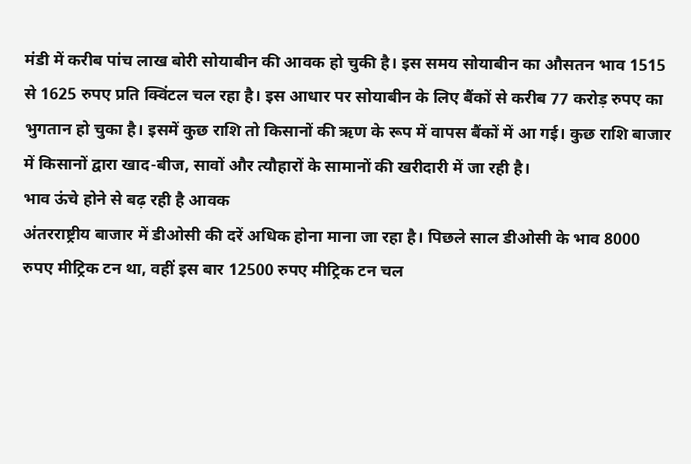मंडी में करीब पांच लाख बोरी सोयाबीन की आवक हो चुकी है। इस समय सोयाबीन का औसतन भाव 1515 से 1625 रुपए प्रति क्विंटल चल रहा है। इस आधार पर सोयाबीन के लिए बैंकों से करीब 77 करोड़ रुपए का भुगतान हो चुका है। इसमें कुछ राशि तो किसानों की ऋण के रूप में वापस बैंकों में आ गई। कुछ राशि बाजार में किसानों द्वारा खाद-बीज, सावों और त्यौहारों के सामानों की खरीदारी में जा रही है।
भाव ऊंचे होने से बढ़ रही है आवक
अंतरराष्ट्रीय बाजार में डीओसी की दरें अधिक होना माना जा रहा है। पिछले साल डीओसी के भाव 8000 रुपए मीट्रिक टन था, वहीं इस बार 12500 रुपए मीट्रिक टन चल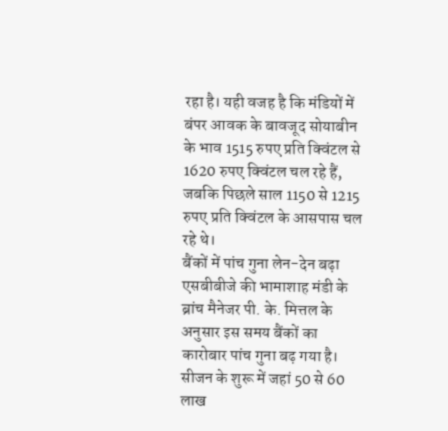रहा है। यही वजह है कि मंडियों में बंपर आवक के बावजूद सोयाबीन के भाव 1515 रुपए प्रति क्विंटल से 1620 रुपए क्विंटल चल रहे हैं, जबकि पिछले साल 1150 से 1215 रुपए प्रति क्विंटल के आसपास चल रहे थे।
बैंकों में पांच गुना लेन-देन बढ़ा
एसबीबीजे की भामाशाह मंडी के ब्रांच मैनेजर पी. के. मित्तल के अनुसार इस समय बैंकों का कारोबार पांच गुना बढ़ गया है। सीजन के शुरू में जहां 50 से 60 लाख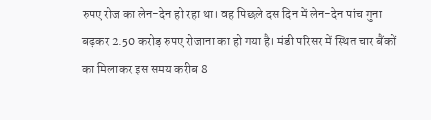रुपए रोज का लेन-देन हो रहा था। वह पिछले दस दिन में लेन-देन पांच गुना बढ़कर 2.50 करोड़ रुपए रोजाना का हो गया है। मंडी परिसर में स्थित चार बैंकों का मिलाकर इस समय करीब 8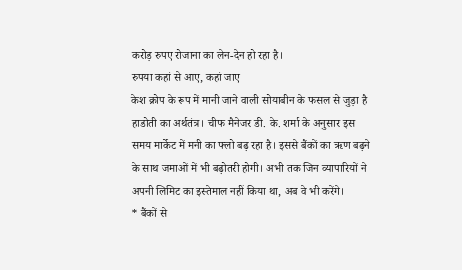करोड़ रुपए रोजाना का लेन-देन हो रहा है।
रुपया कहां से आए, कहां जाए
केश क्रोप के रूप में मानी जाने वाली सोयाबीन के फसल से जुड़ा है हाडोती का अर्थतंत्र। चीफ मैनेजर डी. के. शर्मा के अनुसार इस समय मार्केट में मनी का फ्लो बढ़ रहा है। इससे बैंकों का ऋण बढ़ने के साथ जमाओं में भी बढ़ोतरी होगी। अभी तक जिन व्यापारियों ने अपनी लिमिट का इस्तेमाल नहीं किया था, अब वे भी करेंगे।
* बैंकों से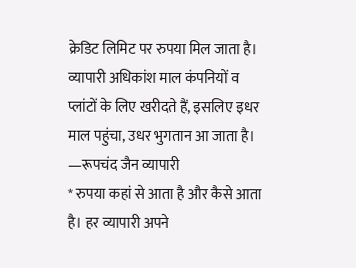क्रेडिट लिमिट पर रुपया मिल जाता है। व्यापारी अधिकांश माल कंपनियों व प्लांटों के लिए खरीदते हैं, इसलिए इधर माल पहुंचा, उधर भुगतान आ जाता है।
—रूपचंद जैन व्यापारी
* रुपया कहां से आता है और कैसे आता है। हर व्यापारी अपने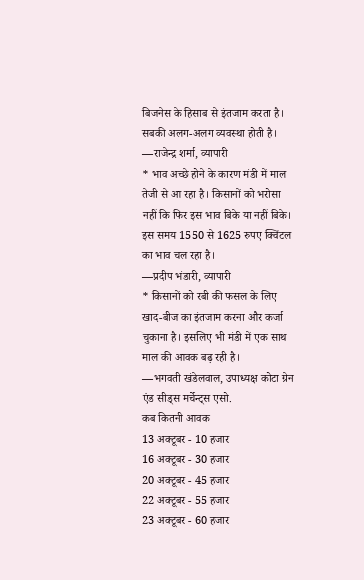बिजनेस के हिसाब से इंतजाम करता है। सबकी अलग-अलग व्यवस्था होती है।
—राजेन्द्र शर्मा, व्यापारी
* भाव अच्छे होने के कारण मंडी में माल तेजी से आ रहा है। किसानों को भरोसा नहीं कि फिर इस भाव बिके या नहीं बिके। इस समय 1550 से 1625 रुपए क्विंटल का भाव चल रहा है।
—प्रदीप भंडारी, व्यापारी
* किसानों को रबी की फसल के लिए खाद-बीज का इंतजाम करना और कर्जा चुकाना है। इसलिए भी मंडी में एक साथ माल की आवक बढ़ रही है।
—भगवती खंडेलवाल, उपाध्यक्ष कोटा ग्रेन एंड सीड्स मर्चेन्ट्स एसो.
कब कितनी आवक
13 अक्टूबर - 10 हजार
16 अक्टूबर - 30 हजार
20 अक्टूबर - 45 हजार
22 अक्टूबर - 55 हजार
23 अक्टूबर - 60 हजार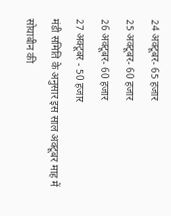24 अक्टूबर- 65 हजार
25 अक्टूबर- 60 हजार
26 अक्टूबर- 60 हजार
27 अक्टूबर - 50 हजार
मंडी समिति के अनुसार इस साल अक्टूबर माह में सोयाबीन की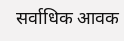सर्वाधिक आवक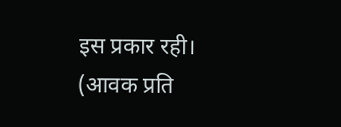इस प्रकार रही।
(आवक प्रति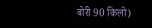बोरी 90 किलो)